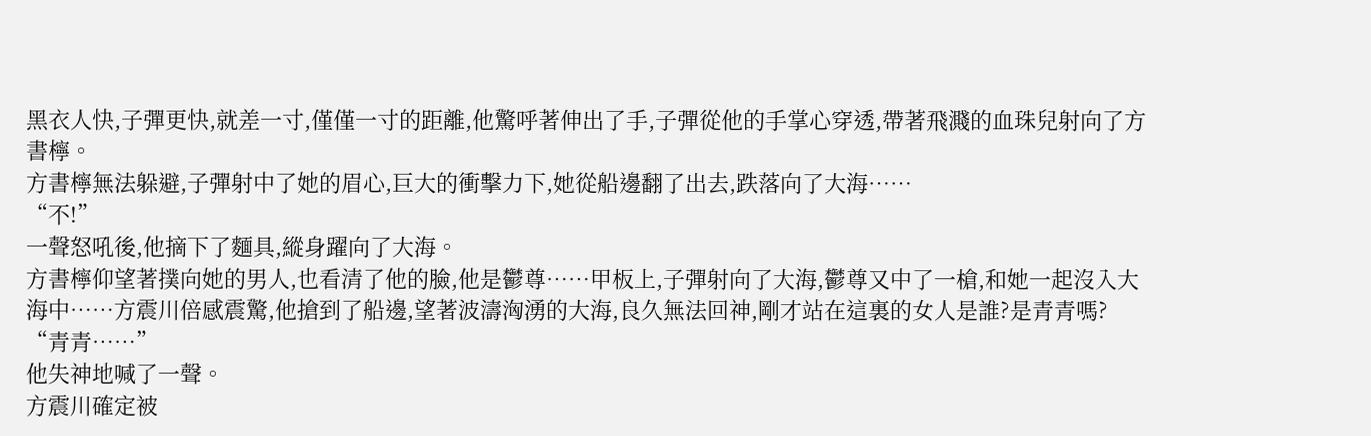黑衣人快,子彈更快,就差一寸,僅僅一寸的距離,他驚呼著伸出了手,子彈從他的手掌心穿透,帶著飛濺的血珠兒射向了方書檸。
方書檸無法躲避,子彈射中了她的眉心,巨大的衝擊力下,她從船邊翻了出去,跌落向了大海……
“不!”
一聲怒吼後,他摘下了麵具,縱身躍向了大海。
方書檸仰望著撲向她的男人,也看清了他的臉,他是鬱尊……甲板上,子彈射向了大海,鬱尊又中了一槍,和她一起沒入大海中……方震川倍感震驚,他搶到了船邊,望著波濤洶湧的大海,良久無法回神,剛才站在這裏的女人是誰?是青青嗎?
“青青……”
他失神地喊了一聲。
方震川確定被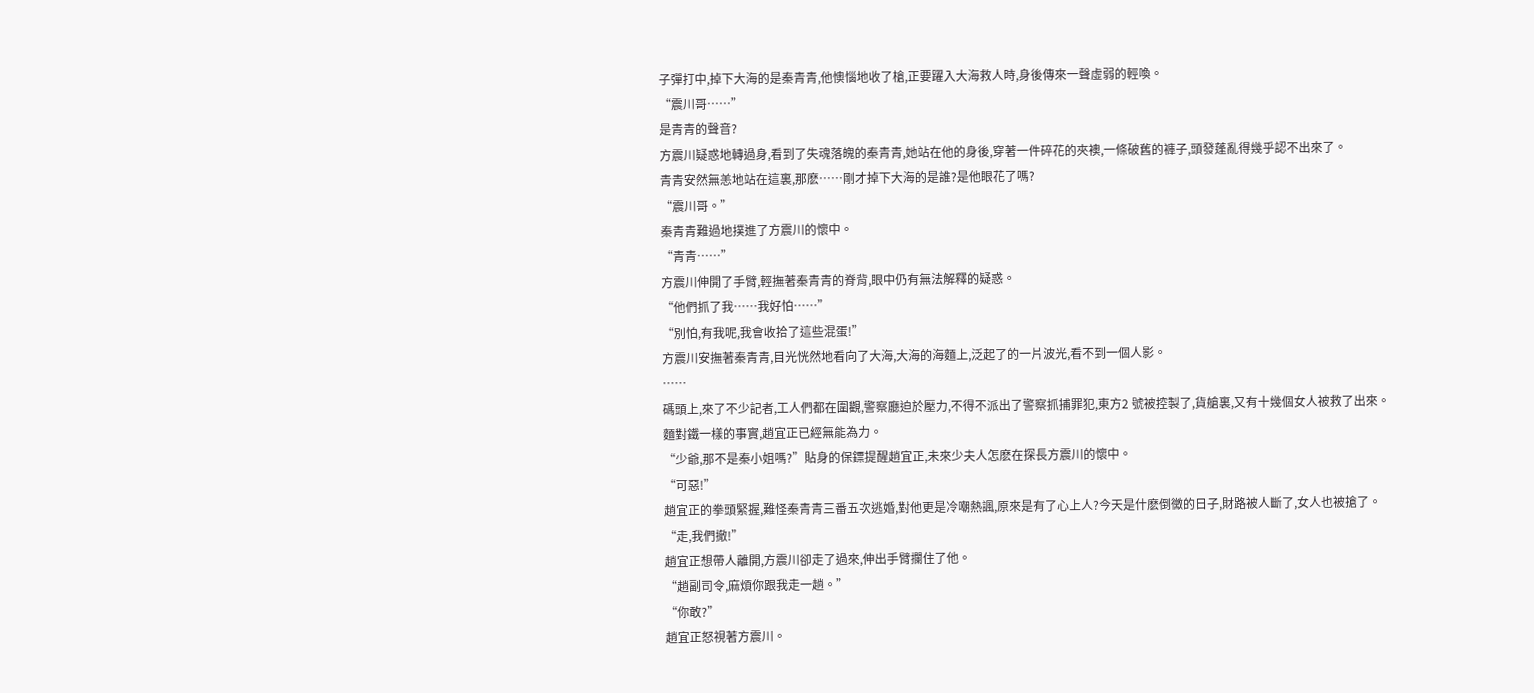子彈打中,掉下大海的是秦青青,他懊惱地收了槍,正要躍入大海救人時,身後傳來一聲虛弱的輕喚。
“震川哥……”
是青青的聲音?
方震川疑惑地轉過身,看到了失魂落魄的秦青青,她站在他的身後,穿著一件碎花的夾襖,一條破舊的褲子,頭發蓬亂得幾乎認不出來了。
青青安然無恙地站在這裏,那麽……剛才掉下大海的是誰?是他眼花了嗎?
“震川哥。”
秦青青難過地撲進了方震川的懷中。
“青青……”
方震川伸開了手臂,輕撫著秦青青的脊背,眼中仍有無法解釋的疑惑。
“他們抓了我……我好怕……”
“別怕,有我呢,我會收拾了這些混蛋!”
方震川安撫著秦青青,目光恍然地看向了大海,大海的海麵上,泛起了的一片波光,看不到一個人影。
……
碼頭上,來了不少記者,工人們都在圍觀,警察廳迫於壓力,不得不派出了警察抓捕罪犯,東方2 號被控製了,貨艙裏,又有十幾個女人被救了出來。
麵對鐵一樣的事實,趙宜正已經無能為力。
“少爺,那不是秦小姐嗎?”貼身的保鏢提醒趙宜正,未來少夫人怎麽在探長方震川的懷中。
“可惡!”
趙宜正的拳頭緊握,難怪秦青青三番五次逃婚,對他更是冷嘲熱諷,原來是有了心上人?今天是什麽倒黴的日子,財路被人斷了,女人也被搶了。
“走,我們撤!”
趙宜正想帶人離開,方震川卻走了過來,伸出手臂攔住了他。
“趙副司令,麻煩你跟我走一趟。”
“你敢?”
趙宜正怒視著方震川。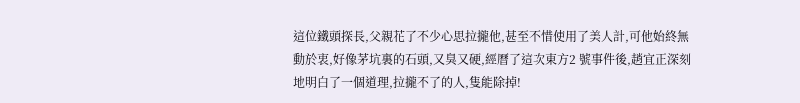這位鐵頭探長,父親花了不少心思拉攏他,甚至不惜使用了美人計,可他始終無動於衷,好像茅坑裏的石頭,又臭又硬,經曆了這次東方2 號事件後,趙宜正深刻地明白了一個道理,拉攏不了的人,隻能除掉!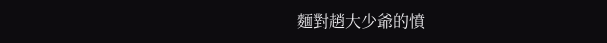麵對趙大少爺的憤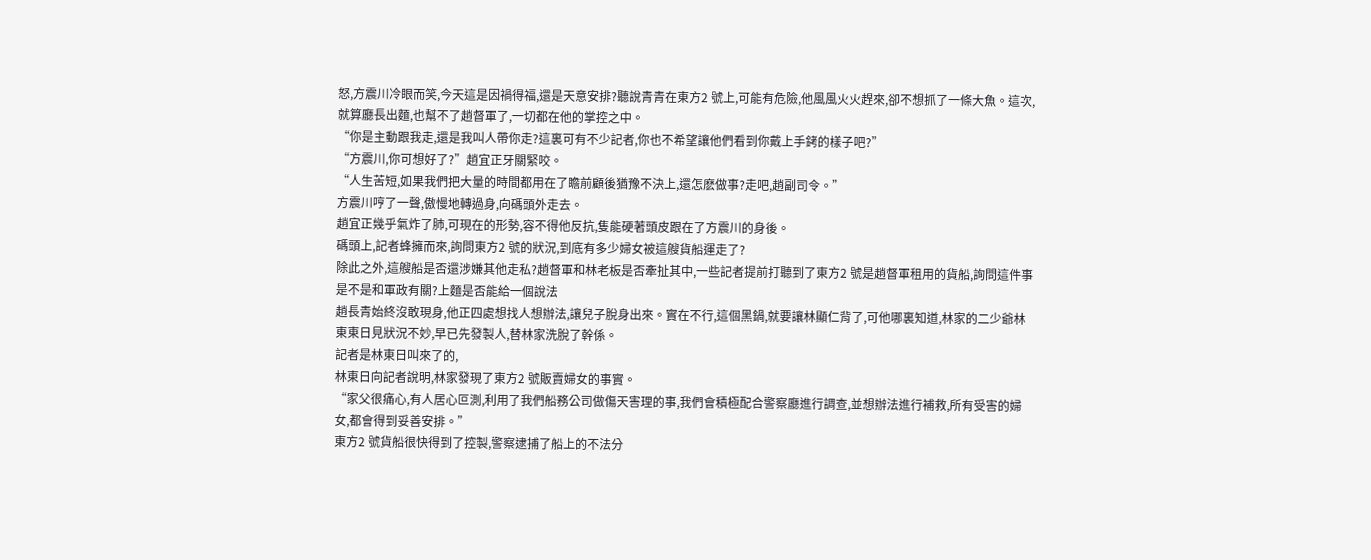怒,方震川冷眼而笑,今天這是因禍得福,還是天意安排?聽說青青在東方2 號上,可能有危險,他風風火火趕來,卻不想抓了一條大魚。這次,就算廳長出麵,也幫不了趙督軍了,一切都在他的掌控之中。
“你是主動跟我走,還是我叫人帶你走?這裏可有不少記者,你也不希望讓他們看到你戴上手銬的樣子吧?”
“方震川,你可想好了?”趙宜正牙關緊咬。
“人生苦短,如果我們把大量的時間都用在了瞻前顧後猶豫不決上,還怎麽做事?走吧,趙副司令。”
方震川哼了一聲,傲慢地轉過身,向碼頭外走去。
趙宜正幾乎氣炸了肺,可現在的形勢,容不得他反抗,隻能硬著頭皮跟在了方震川的身後。
碼頭上,記者蜂擁而來,詢問東方2 號的狀況,到底有多少婦女被這艘貨船運走了?
除此之外,這艘船是否還涉嫌其他走私?趙督軍和林老板是否牽扯其中,一些記者提前打聽到了東方2 號是趙督軍租用的貨船,詢問這件事是不是和軍政有關?上麵是否能給一個說法
趙長青始終沒敢現身,他正四處想找人想辦法,讓兒子脫身出來。實在不行,這個黑鍋,就要讓林顯仁背了,可他哪裏知道,林家的二少爺林東東日見狀況不妙,早已先發製人,替林家洗脫了幹係。
記者是林東日叫來了的,
林東日向記者說明,林家發現了東方2 號販賣婦女的事實。
“家父很痛心,有人居心叵測,利用了我們船務公司做傷天害理的事,我們會積極配合警察廳進行調查,並想辦法進行補救,所有受害的婦女,都會得到妥善安排。”
東方2 號貨船很快得到了控製,警察逮捕了船上的不法分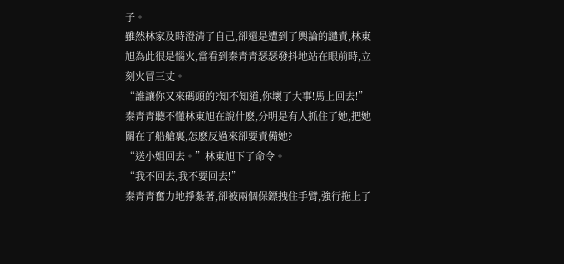子。
雖然林家及時澄清了自己,卻還是遭到了輿論的譴責,林東旭為此很是惱火,當看到秦青青瑟瑟發抖地站在眼前時,立刻火冒三丈。
“誰讓你又來碼頭的?知不知道,你壞了大事!馬上回去!”
秦青青聽不懂林東旭在說什麽,分明是有人抓住了她,把她關在了船艙裏,怎麽反過來卻要責備她?
“送小姐回去。”林東旭下了命令。
“我不回去,我不要回去!”
秦青青奮力地掙紮著,卻被兩個保鏢拽住手臂,強行拖上了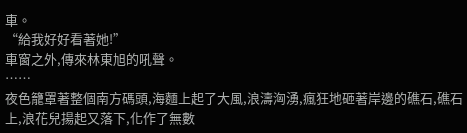車。
“給我好好看著她!”
車窗之外,傳來林東旭的吼聲。
……
夜色籠罩著整個南方碼頭,海麵上起了大風,浪濤洶湧,瘋狂地砸著岸邊的礁石,礁石上,浪花兒揚起又落下,化作了無數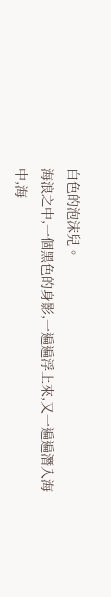白色的泡沫兒。
海浪之中,一個黑色的身影,一遍遍浮上來,又一遍遍潛入海中,海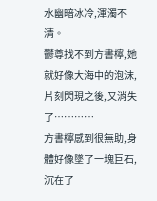水幽暗冰冷,渾濁不清。
鬱尊找不到方書檸,她就好像大海中的泡沫,片刻閃現之後,又消失了…………
方書檸感到很無助,身體好像墜了一塊巨石,沉在了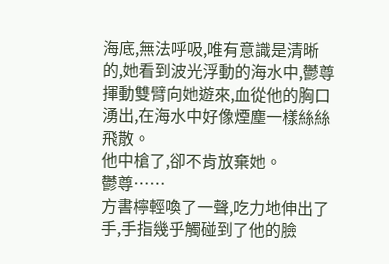海底,無法呼吸,唯有意識是清晰的,她看到波光浮動的海水中,鬱尊揮動雙臂向她遊來,血從他的胸口湧出,在海水中好像煙塵一樣絲絲飛散。
他中槍了,卻不肯放棄她。
鬱尊……
方書檸輕喚了一聲,吃力地伸出了手,手指幾乎觸碰到了他的臉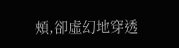頰,卻虛幻地穿透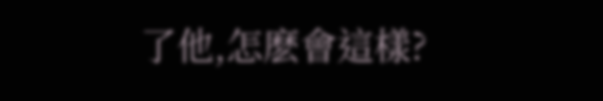了他,怎麽會這樣?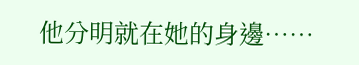他分明就在她的身邊……